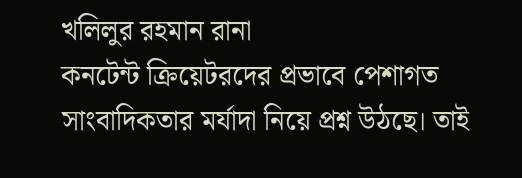খলিলুর রহমান রানা
কনটেন্ট ক্রিয়েটরদের প্রভাবে পেশাগত সাংবাদিকতার মর্যাদা নিয়ে প্রশ্ন উঠছে। তাই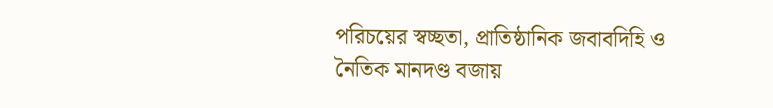পরিচয়ের স্বচ্ছতা, প্রাতিষ্ঠানিক জবাবদিহি ও নৈতিক মানদণ্ড বজায়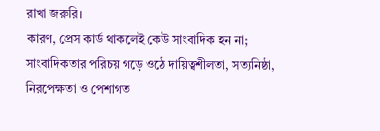রাখা জরুরি।
কারণ, প্রেস কার্ড থাকলেই কেউ সাংবাদিক হন না; সাংবাদিকতার পরিচয় গড়ে ওঠে দায়িত্বশীলতা, সত্যনিষ্ঠা, নিরপেক্ষতা ও পেশাগত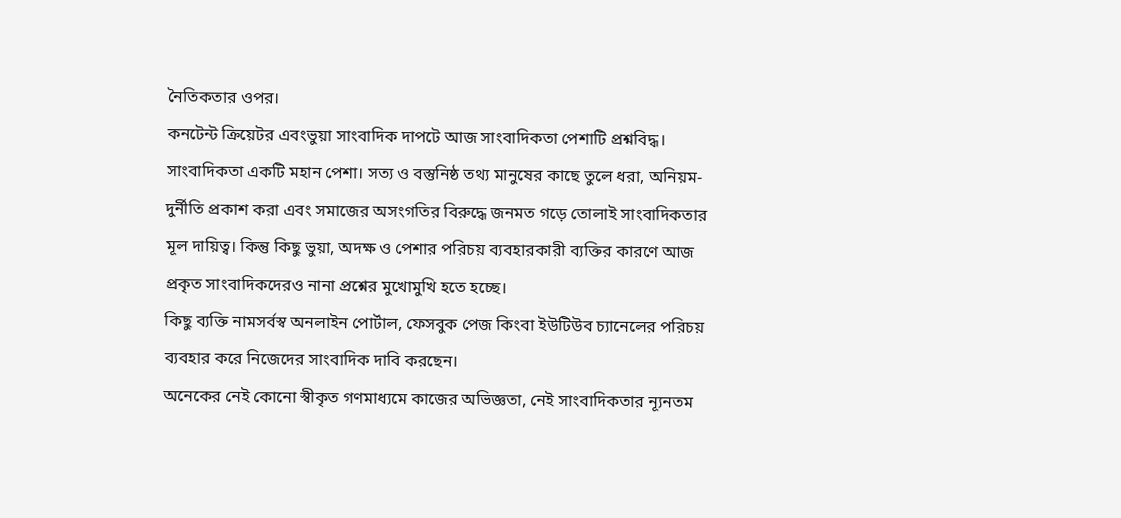নৈতিকতার ওপর।
কনটেন্ট ক্রিয়েটর এবংভুয়া সাংবাদিক দাপটে আজ সাংবাদিকতা পেশাটি প্রশ্নবিদ্ধ।
সাংবাদিকতা একটি মহান পেশা। সত্য ও বস্তুনিষ্ঠ তথ্য মানুষের কাছে তুলে ধরা, অনিয়ম-দুর্নীতি প্রকাশ করা এবং সমাজের অসংগতির বিরুদ্ধে জনমত গড়ে তোলাই সাংবাদিকতার মূল দায়িত্ব। কিন্তু কিছু ভুয়া, অদক্ষ ও পেশার পরিচয় ব্যবহারকারী ব্যক্তির কারণে আজ প্রকৃত সাংবাদিকদেরও নানা প্রশ্নের মুখোমুখি হতে হচ্ছে।
কিছু ব্যক্তি নামসর্বস্ব অনলাইন পোর্টাল, ফেসবুক পেজ কিংবা ইউটিউব চ্যানেলের পরিচয় ব্যবহার করে নিজেদের সাংবাদিক দাবি করছেন।
অনেকের নেই কোনো স্বীকৃত গণমাধ্যমে কাজের অভিজ্ঞতা, নেই সাংবাদিকতার ন্যূনতম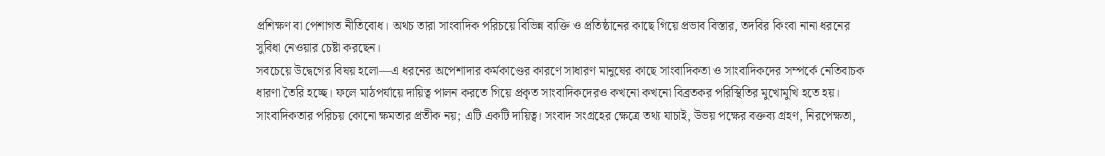প্রশিক্ষণ বা পেশাগত নীতিবোধ। অথচ তারা সাংবাদিক পরিচয়ে বিভিন্ন ব্যক্তি ও প্রতিষ্ঠানের কাছে গিয়ে প্রভাব বিস্তার, তদবির কিংবা নানা ধরনের সুবিধা নেওয়ার চেষ্টা করছেন।
সবচেয়ে উদ্বেগের বিষয় হলো—এ ধরনের অপেশাদার কর্মকাণ্ডের কারণে সাধারণ মানুষের কাছে সাংবাদিকতা ও সাংবাদিকদের সম্পর্কে নেতিবাচক ধারণা তৈরি হচ্ছে। ফলে মাঠপর্যায়ে দায়িত্ব পালন করতে গিয়ে প্রকৃত সাংবাদিকদেরও কখনো কখনো বিব্রতকর পরিস্থিতির মুখোমুখি হতে হয়।
সাংবাদিকতার পরিচয় কোনো ক্ষমতার প্রতীক নয়; এটি একটি দায়িত্ব। সংবাদ সংগ্রহের ক্ষেত্রে তথ্য যাচাই, উভয় পক্ষের বক্তব্য গ্রহণ, নিরপেক্ষতা,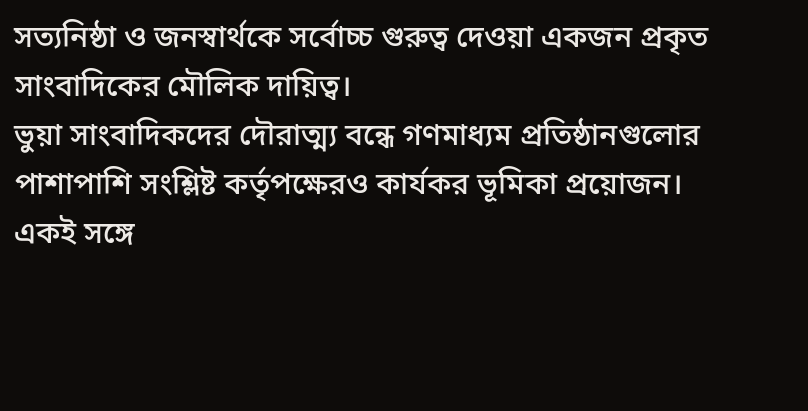সত্যনিষ্ঠা ও জনস্বার্থকে সর্বোচ্চ গুরুত্ব দেওয়া একজন প্রকৃত সাংবাদিকের মৌলিক দায়িত্ব।
ভুয়া সাংবাদিকদের দৌরাত্ম্য বন্ধে গণমাধ্যম প্রতিষ্ঠানগুলোর পাশাপাশি সংশ্লিষ্ট কর্তৃপক্ষেরও কার্যকর ভূমিকা প্রয়োজন। একই সঙ্গে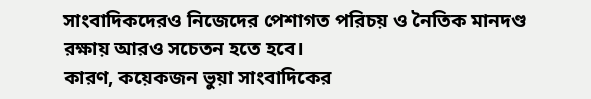সাংবাদিকদেরও নিজেদের পেশাগত পরিচয় ও নৈতিক মানদণ্ড রক্ষায় আরও সচেতন হতে হবে।
কারণ, কয়েকজন ভুয়া সাংবাদিকের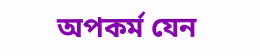অপকর্ম যেন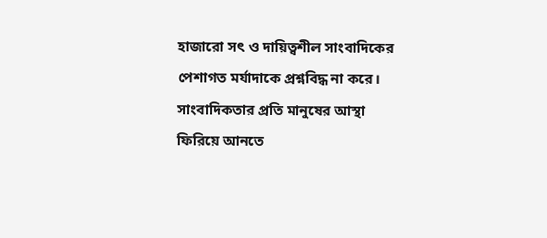হাজারো সৎ ও দায়িত্বশীল সাংবাদিকের পেশাগত মর্যাদাকে প্রশ্নবিদ্ধ না করে। সাংবাদিকতার প্রতি মানুষের আস্থা ফিরিয়ে আনতে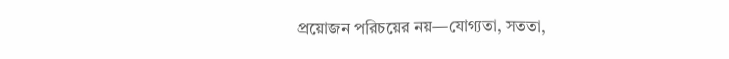প্রয়োজন পরিচয়ের নয়—যোগ্যতা, সততা,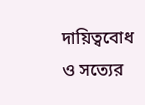দায়িত্ববোধ ও সত্যের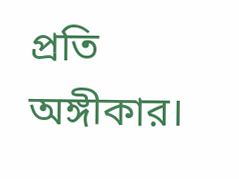প্রতি অঙ্গীকার।